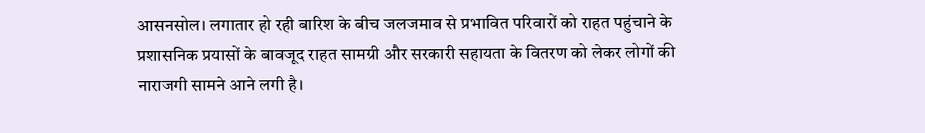आसनसोल। लगातार हो रही बारिश के बीच जलजमाव से प्रभावित परिवारों को राहत पहुंचाने के प्रशासनिक प्रयासों के बावजूद राहत सामग्री और सरकारी सहायता के वितरण को लेकर लोगों की नाराजगी सामने आने लगी है।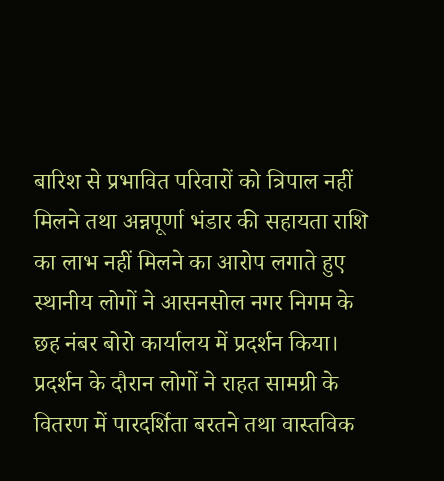बारिश से प्रभावित परिवारों को त्रिपाल नहीं मिलने तथा अन्नपूर्णा भंडार की सहायता राशि का लाभ नहीं मिलने का आरोप लगाते हुए स्थानीय लोगों ने आसनसोल नगर निगम के छह नंबर बोरो कार्यालय में प्रदर्शन किया। प्रदर्शन के दौरान लोगों ने राहत सामग्री के वितरण में पारदर्शिता बरतने तथा वास्तविक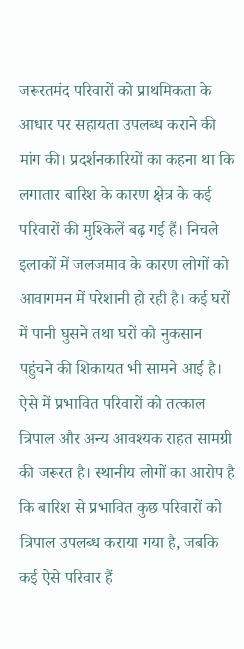जरूरतमंद परिवारों को प्राथमिकता के आधार पर सहायता उपलब्ध कराने की मांग की। प्रदर्शनकारियों का कहना था कि लगातार बारिश के कारण क्षेत्र के कई परिवारों की मुश्किलें बढ़ गई हैं। निचले इलाकों में जलजमाव के कारण लोगों को आवागमन में परेशानी हो रही है। कई घरों में पानी घुसने तथा घरों को नुकसान पहुंचने की शिकायत भी सामने आई है। ऐसे में प्रभावित परिवारों को तत्काल त्रिपाल और अन्य आवश्यक राहत सामग्री की जरूरत है। स्थानीय लोगों का आरोप है कि बारिश से प्रभावित कुछ परिवारों को त्रिपाल उपलब्ध कराया गया है, जबकि कई ऐसे परिवार हैं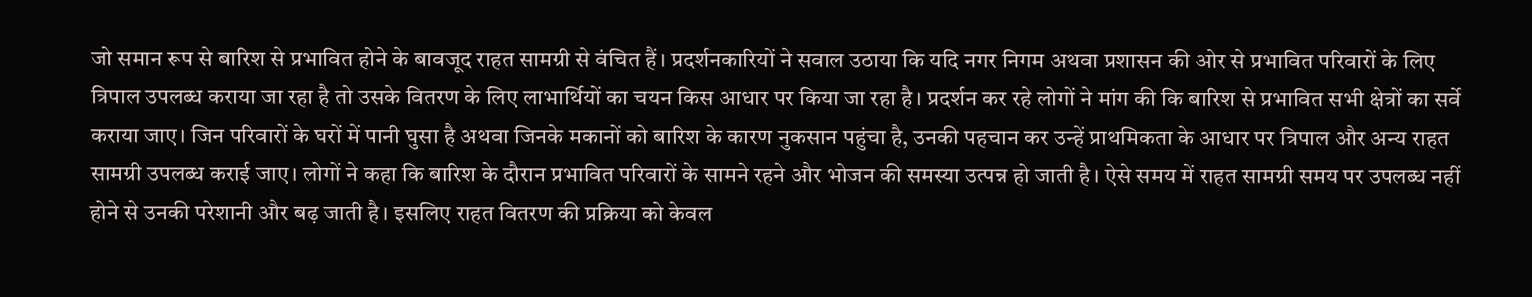जो समान रूप से बारिश से प्रभावित होने के बावजूद राहत सामग्री से वंचित हैं। प्रदर्शनकारियों ने सवाल उठाया कि यदि नगर निगम अथवा प्रशासन की ओर से प्रभावित परिवारों के लिए त्रिपाल उपलब्ध कराया जा रहा है तो उसके वितरण के लिए लाभार्थियों का चयन किस आधार पर किया जा रहा है। प्रदर्शन कर रहे लोगों ने मांग की कि बारिश से प्रभावित सभी क्षेत्रों का सर्वे कराया जाए। जिन परिवारों के घरों में पानी घुसा है अथवा जिनके मकानों को बारिश के कारण नुकसान पहुंचा है, उनकी पहचान कर उन्हें प्राथमिकता के आधार पर त्रिपाल और अन्य राहत सामग्री उपलब्ध कराई जाए। लोगों ने कहा कि बारिश के दौरान प्रभावित परिवारों के सामने रहने और भोजन की समस्या उत्पन्न हो जाती है। ऐसे समय में राहत सामग्री समय पर उपलब्ध नहीं होने से उनकी परेशानी और बढ़ जाती है। इसलिए राहत वितरण की प्रक्रिया को केवल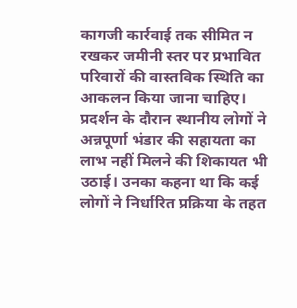कागजी कार्रवाई तक सीमित न रखकर जमीनी स्तर पर प्रभावित परिवारों की वास्तविक स्थिति का आकलन किया जाना चाहिए। प्रदर्शन के दौरान स्थानीय लोगों ने अन्नपूर्णा भंडार की सहायता का लाभ नहीं मिलने की शिकायत भी उठाई। उनका कहना था कि कई लोगों ने निर्धारित प्रक्रिया के तहत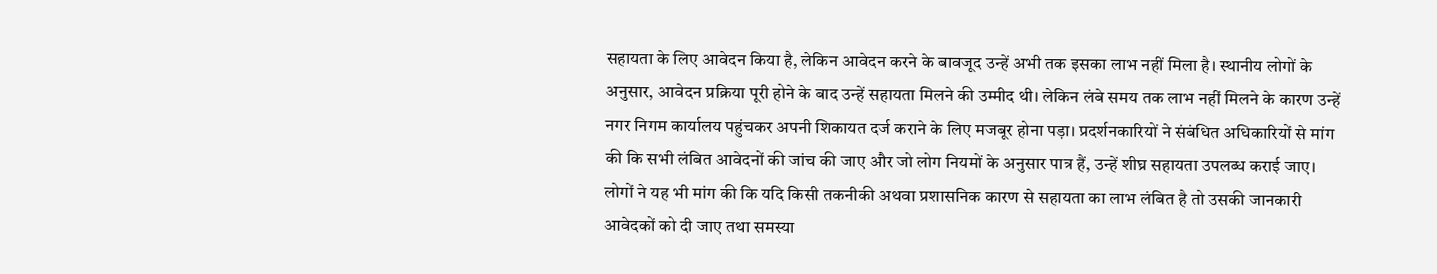सहायता के लिए आवेदन किया है, लेकिन आवेदन करने के बावजूद उन्हें अभी तक इसका लाभ नहीं मिला है। स्थानीय लोगों के अनुसार, आवेदन प्रक्रिया पूरी होने के बाद उन्हें सहायता मिलने की उम्मीद थी। लेकिन लंबे समय तक लाभ नहीं मिलने के कारण उन्हें नगर निगम कार्यालय पहुंचकर अपनी शिकायत दर्ज कराने के लिए मजबूर होना पड़ा। प्रदर्शनकारियों ने संबंधित अधिकारियों से मांग की कि सभी लंबित आवेदनों की जांच की जाए और जो लोग नियमों के अनुसार पात्र हैं, उन्हें शीघ्र सहायता उपलब्ध कराई जाए।
लोगों ने यह भी मांग की कि यदि किसी तकनीकी अथवा प्रशासनिक कारण से सहायता का लाभ लंबित है तो उसकी जानकारी आवेदकों को दी जाए तथा समस्या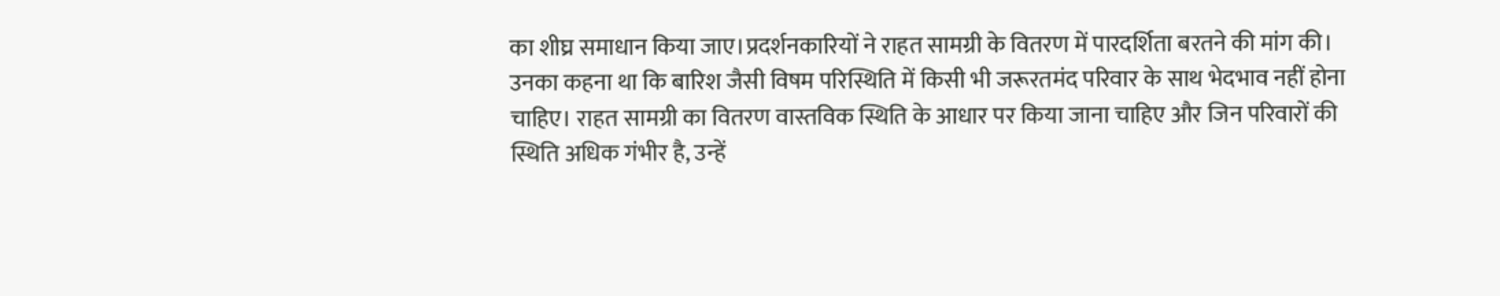का शीघ्र समाधान किया जाए।प्रदर्शनकारियों ने राहत सामग्री के वितरण में पारदर्शिता बरतने की मांग की। उनका कहना था कि बारिश जैसी विषम परिस्थिति में किसी भी जरूरतमंद परिवार के साथ भेदभाव नहीं होना चाहिए। राहत सामग्री का वितरण वास्तविक स्थिति के आधार पर किया जाना चाहिए और जिन परिवारों की स्थिति अधिक गंभीर है, उन्हें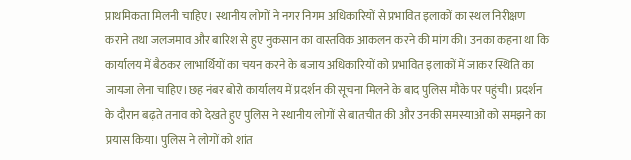प्राथमिकता मिलनी चाहिए। स्थानीय लोगों ने नगर निगम अधिकारियों से प्रभावित इलाकों का स्थल निरीक्षण कराने तथा जलजमाव और बारिश से हुए नुकसान का वास्तविक आकलन करने की मांग की। उनका कहना था कि कार्यालय में बैठकर लाभार्थियों का चयन करने के बजाय अधिकारियों को प्रभावित इलाकों में जाकर स्थिति का जायजा लेना चाहिए।छह नंबर बोरो कार्यालय में प्रदर्शन की सूचना मिलने के बाद पुलिस मौके पर पहुंची। प्रदर्शन के दौरान बढ़ते तनाव को देखते हुए पुलिस ने स्थानीय लोगों से बातचीत की और उनकी समस्याओं को समझने का प्रयास किया। पुलिस ने लोगों को शांत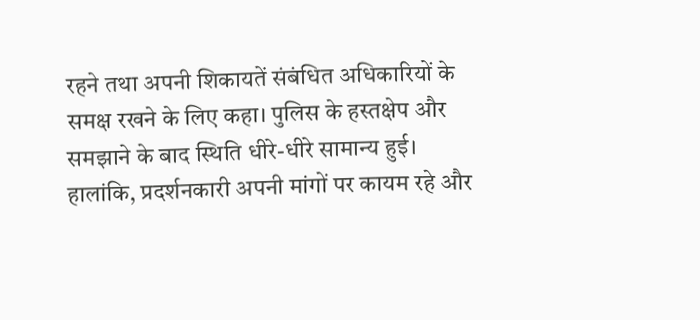रहने तथा अपनी शिकायतें संबंधित अधिकारियों के समक्ष रखने के लिए कहा। पुलिस के हस्तक्षेप और समझाने के बाद स्थिति धीरे-धीरे सामान्य हुई। हालांकि, प्रदर्शनकारी अपनी मांगों पर कायम रहे और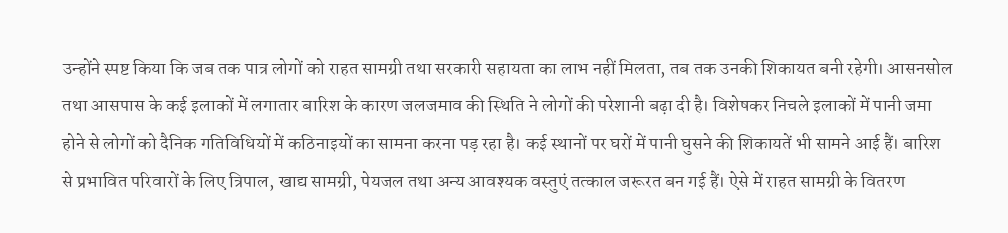उन्होंने स्पष्ट किया कि जब तक पात्र लोगों को राहत सामग्री तथा सरकारी सहायता का लाभ नहीं मिलता, तब तक उनकी शिकायत बनी रहेगी। आसनसोल तथा आसपास के कई इलाकों में लगातार बारिश के कारण जलजमाव की स्थिति ने लोगों की परेशानी बढ़ा दी है। विशेषकर निचले इलाकों में पानी जमा होने से लोगों को दैनिक गतिविधियों में कठिनाइयों का सामना करना पड़ रहा है। कई स्थानों पर घरों में पानी घुसने की शिकायतें भी सामने आई हैं। बारिश से प्रभावित परिवारों के लिए त्रिपाल, खाद्य सामग्री, पेयजल तथा अन्य आवश्यक वस्तुएं तत्काल जरूरत बन गई हैं। ऐसे में राहत सामग्री के वितरण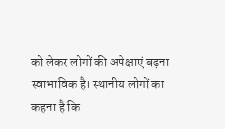को लेकर लोगों की अपेक्षाएं बढ़ना स्वाभाविक है। स्थानीय लोगों का कहना है कि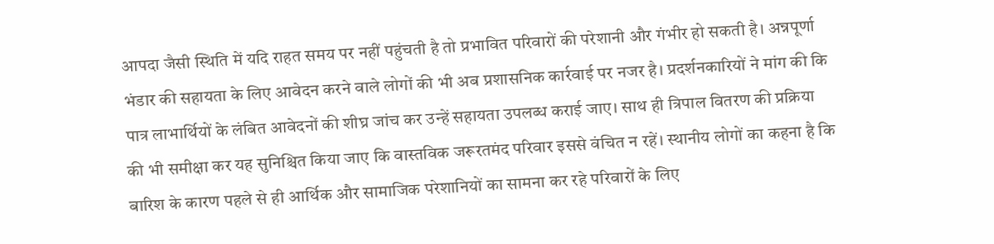आपदा जैसी स्थिति में यदि राहत समय पर नहीं पहुंचती है तो प्रभावित परिवारों की परेशानी और गंभीर हो सकती है। अन्नपूर्णा भंडार की सहायता के लिए आवेदन करने वाले लोगों की भी अब प्रशासनिक कार्रवाई पर नजर है। प्रदर्शनकारियों ने मांग की कि पात्र लाभार्थियों के लंबित आवेदनों की शीघ्र जांच कर उन्हें सहायता उपलब्ध कराई जाए। साथ ही त्रिपाल वितरण की प्रक्रिया की भी समीक्षा कर यह सुनिश्चित किया जाए कि वास्तविक जरूरतमंद परिवार इससे वंचित न रहें। स्थानीय लोगों का कहना है कि बारिश के कारण पहले से ही आर्थिक और सामाजिक परेशानियों का सामना कर रहे परिवारों के लिए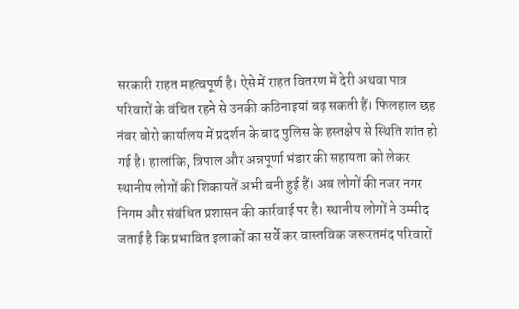सरकारी राहत महत्वपूर्ण है। ऐसे में राहत वितरण में देरी अथवा पात्र परिवारों के वंचित रहने से उनकी कठिनाइयां बढ़ सकती हैं। फिलहाल छह नंबर बोरो कार्यालय में प्रदर्शन के बाद पुलिस के हस्तक्षेप से स्थिति शांत हो गई है। हालांकि, त्रिपाल और अन्नपूर्णा भंडार की सहायता को लेकर स्थानीय लोगों की शिकायतें अभी बनी हुई हैं। अब लोगों की नजर नगर निगम और संबंधित प्रशासन की कार्रवाई पर है। स्थानीय लोगों ने उम्मीद जताई है कि प्रभावित इलाकों का सर्वे कर वास्तविक जरूरतमंद परिवारों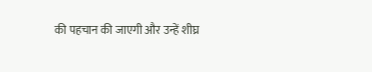की पहचान की जाएगी और उन्हें शीघ्र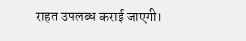राहत उपलब्ध कराई जाएगी।